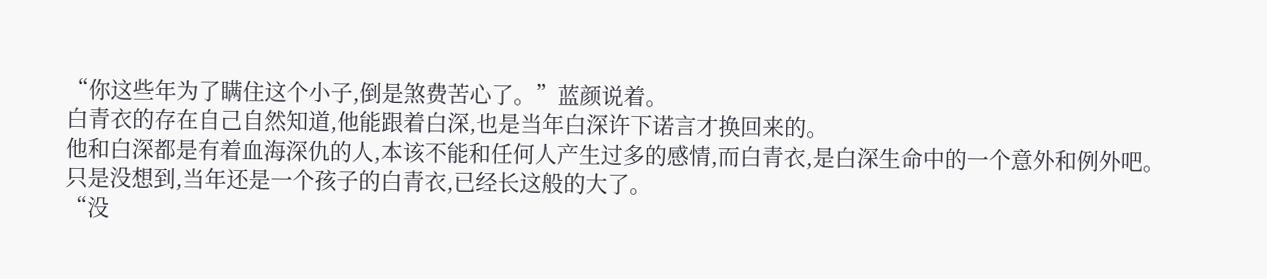“你这些年为了瞒住这个小子,倒是煞费苦心了。”蓝颜说着。
白青衣的存在自己自然知道,他能跟着白深,也是当年白深许下诺言才换回来的。
他和白深都是有着血海深仇的人,本该不能和任何人产生过多的感情,而白青衣,是白深生命中的一个意外和例外吧。
只是没想到,当年还是一个孩子的白青衣,已经长这般的大了。
“没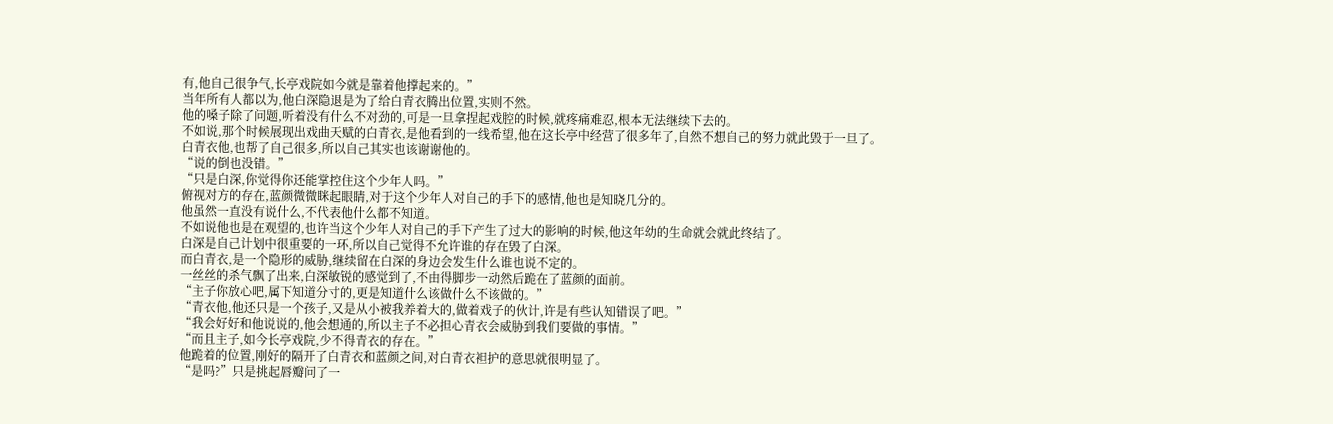有,他自己很争气,长亭戏院如今就是靠着他撑起来的。”
当年所有人都以为,他白深隐退是为了给白青衣腾出位置,实则不然。
他的嗓子除了问题,听着没有什么不对劲的,可是一旦拿捏起戏腔的时候,就疼痛难忍,根本无法继续下去的。
不如说,那个时候展现出戏曲天赋的白青衣,是他看到的一线希望,他在这长亭中经营了很多年了,自然不想自己的努力就此毁于一旦了。
白青衣他,也帮了自己很多,所以自己其实也该谢谢他的。
“说的倒也没错。”
“只是白深,你觉得你还能掌控住这个少年人吗。”
俯视对方的存在,蓝颜微微眯起眼睛,对于这个少年人对自己的手下的感情,他也是知晓几分的。
他虽然一直没有说什么,不代表他什么都不知道。
不如说他也是在观望的,也许当这个少年人对自己的手下产生了过大的影响的时候,他这年幼的生命就会就此终结了。
白深是自己计划中很重要的一环,所以自己觉得不允许谁的存在毁了白深。
而白青衣,是一个隐形的威胁,继续留在白深的身边会发生什么谁也说不定的。
一丝丝的杀气飘了出来,白深敏锐的感觉到了,不由得脚步一动然后跪在了蓝颜的面前。
“主子你放心吧,属下知道分寸的,更是知道什么该做什么不该做的。”
“青衣他,他还只是一个孩子,又是从小被我养着大的,做着戏子的伙计,许是有些认知错误了吧。”
“我会好好和他说说的,他会想通的,所以主子不必担心青衣会威胁到我们要做的事情。”
“而且主子,如今长亭戏院,少不得青衣的存在。”
他跪着的位置,刚好的隔开了白青衣和蓝颜之间,对白青衣袒护的意思就很明显了。
“是吗?”只是挑起唇瓣问了一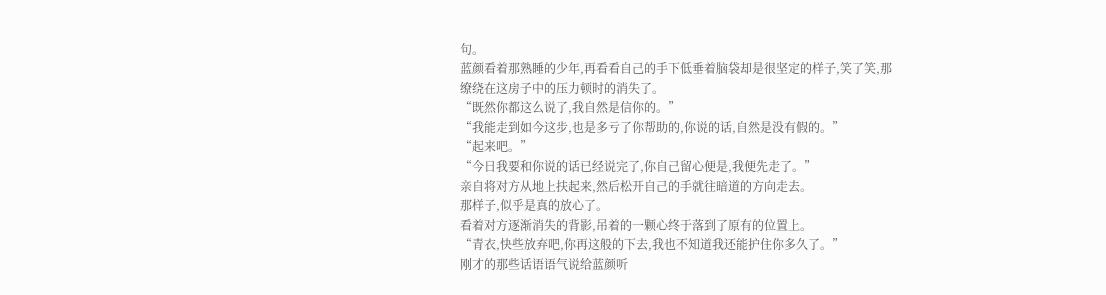句。
蓝颜看着那熟睡的少年,再看看自己的手下低垂着脑袋却是很坚定的样子,笑了笑,那缭绕在这房子中的压力顿时的消失了。
“既然你都这么说了,我自然是信你的。”
“我能走到如今这步,也是多亏了你帮助的,你说的话,自然是没有假的。”
“起来吧。”
“今日我要和你说的话已经说完了,你自己留心便是,我便先走了。”
亲自将对方从地上扶起来,然后松开自己的手就往暗道的方向走去。
那样子,似乎是真的放心了。
看着对方逐渐消失的背影,吊着的一颗心终于落到了原有的位置上。
“青衣,快些放弃吧,你再这般的下去,我也不知道我还能护住你多久了。”
刚才的那些话语语气说给蓝颜听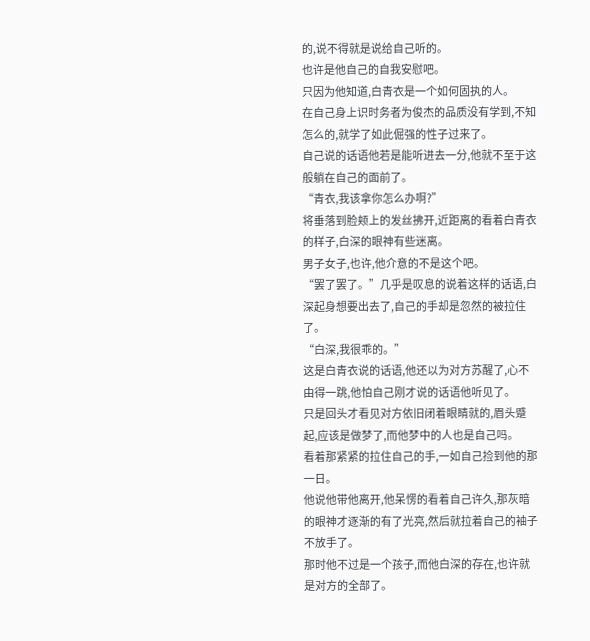的,说不得就是说给自己听的。
也许是他自己的自我安慰吧。
只因为他知道,白青衣是一个如何固执的人。
在自己身上识时务者为俊杰的品质没有学到,不知怎么的,就学了如此倔强的性子过来了。
自己说的话语他若是能听进去一分,他就不至于这般躺在自己的面前了。
“青衣,我该拿你怎么办啊?”
将垂落到脸颊上的发丝拂开,近距离的看着白青衣的样子,白深的眼神有些迷离。
男子女子,也许,他介意的不是这个吧。
“罢了罢了。”几乎是叹息的说着这样的话语,白深起身想要出去了,自己的手却是忽然的被拉住了。
“白深,我很乖的。”
这是白青衣说的话语,他还以为对方苏醒了,心不由得一跳,他怕自己刚才说的话语他听见了。
只是回头才看见对方依旧闭着眼睛就的,眉头蹙起,应该是做梦了,而他梦中的人也是自己吗。
看着那紧紧的拉住自己的手,一如自己捡到他的那一日。
他说他带他离开,他呆愣的看着自己许久,那灰暗的眼神才逐渐的有了光亮,然后就拉着自己的袖子不放手了。
那时他不过是一个孩子,而他白深的存在,也许就是对方的全部了。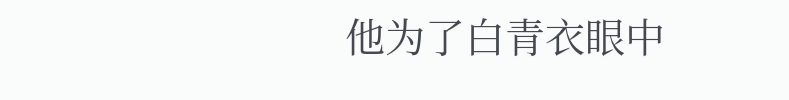他为了白青衣眼中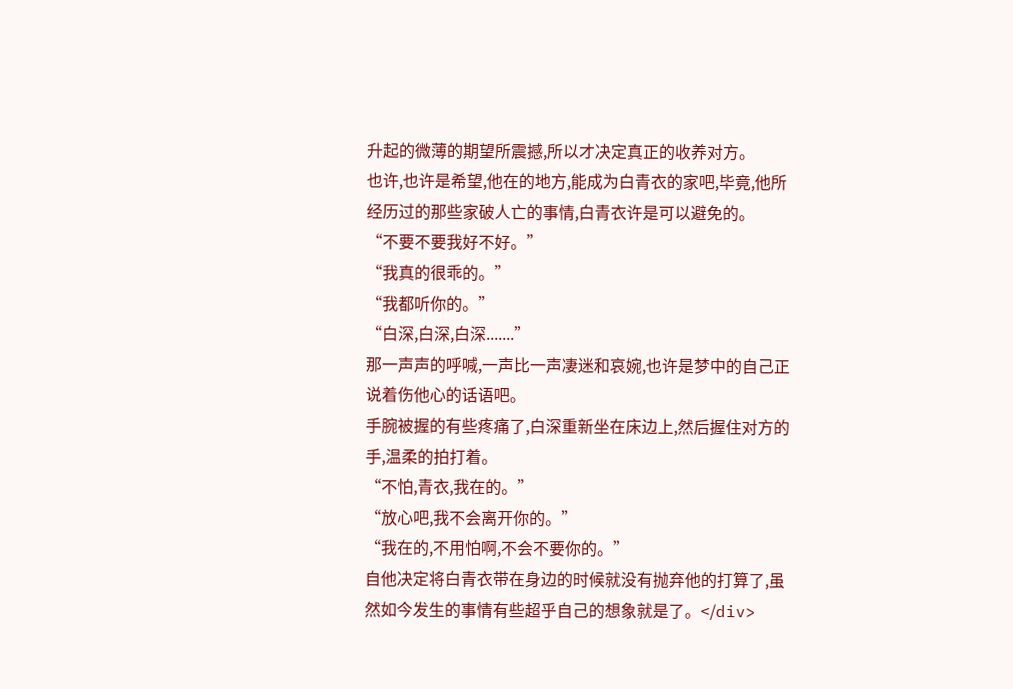升起的微薄的期望所震撼,所以才决定真正的收养对方。
也许,也许是希望,他在的地方,能成为白青衣的家吧,毕竟,他所经历过的那些家破人亡的事情,白青衣许是可以避免的。
“不要不要我好不好。”
“我真的很乖的。”
“我都听你的。”
“白深,白深,白深.......”
那一声声的呼喊,一声比一声凄迷和哀婉,也许是梦中的自己正说着伤他心的话语吧。
手腕被握的有些疼痛了,白深重新坐在床边上,然后握住对方的手,温柔的拍打着。
“不怕,青衣,我在的。”
“放心吧,我不会离开你的。”
“我在的,不用怕啊,不会不要你的。”
自他决定将白青衣带在身边的时候就没有抛弃他的打算了,虽然如今发生的事情有些超乎自己的想象就是了。</div>